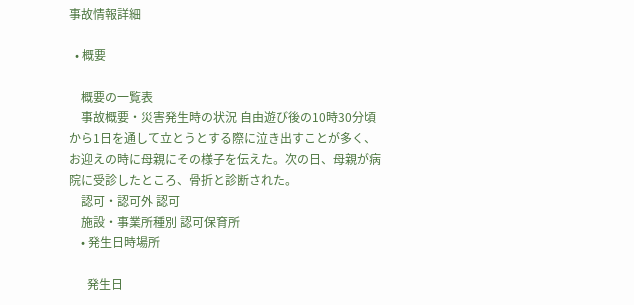事故情報詳細

  • 概要

    概要の一覧表
    事故概要・災害発生時の状況 自由遊び後の10時30分頃から1日を通して立とうとする際に泣き出すことが多く、お迎えの時に母親にその様子を伝えた。次の日、母親が病院に受診したところ、骨折と診断された。
    認可・認可外 認可
    施設・事業所種別 認可保育所
    • 発生日時場所

      発生日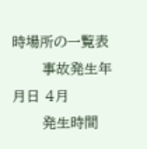時場所の一覧表
      事故発生年月日 4月
      発生時間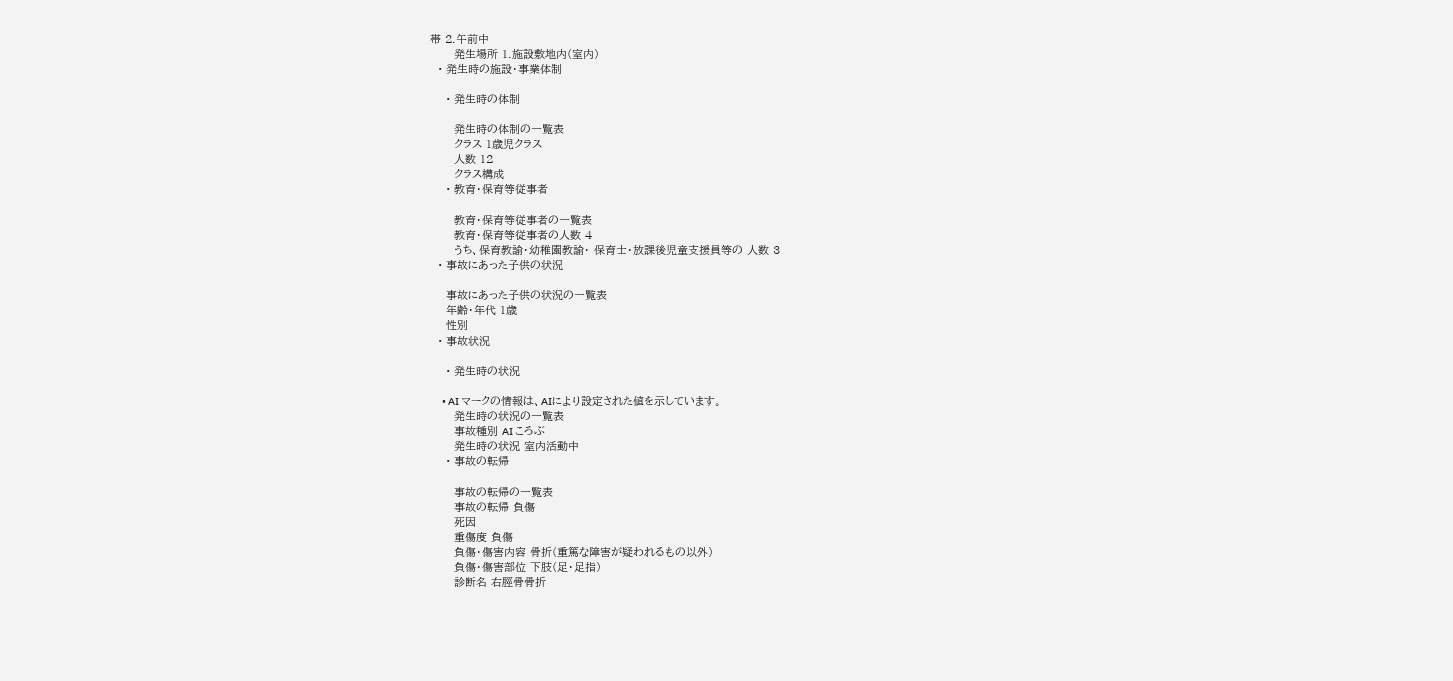帯 2.午前中
      発生場所 1.施設敷地内(室内)
  • 発生時の施設・事業体制

    • 発生時の体制

      発生時の体制の一覧表
      クラス 1歳児クラス
      人数 12
      クラス構成
    • 教育・保育等従事者

      教育・保育等従事者の一覧表
      教育・保育等従事者の人数 4
      うち、保育教諭・幼稚園教諭・ 保育士・放課後児童支援員等の 人数 3
  • 事故にあった子供の状況

    事故にあった子供の状況の一覧表
    年齢・年代 1歳
    性別
  • 事故状況

    • 発生時の状況

      • AI マークの情報は、AIにより設定された値を示しています。
      発生時の状況の一覧表
      事故種別 AI ころぶ
      発生時の状況 室内活動中
    • 事故の転帰

      事故の転帰の一覧表
      事故の転帰 負傷
      死因
      重傷度 負傷
      負傷・傷害内容 骨折(重篤な障害が疑われるもの以外)
      負傷・傷害部位 下肢(足・足指)
      診断名 右脛骨骨折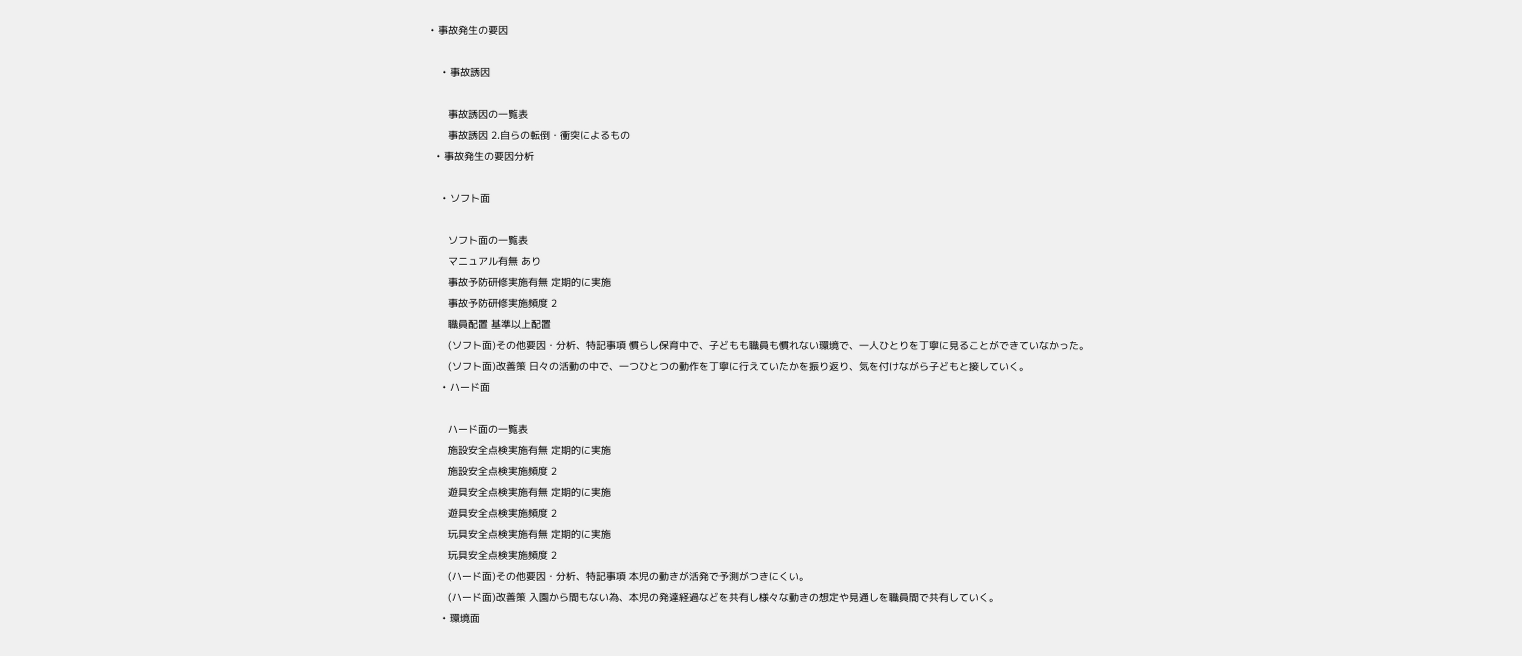• 事故発生の要因

    • 事故誘因

      事故誘因の一覧表
      事故誘因 2.自らの転倒・衝突によるもの
  • 事故発生の要因分析

    • ソフト面

      ソフト面の一覧表
      マニュアル有無 あり
      事故予防研修実施有無 定期的に実施
      事故予防研修実施頻度 2
      職員配置 基準以上配置
      (ソフト面)その他要因・分析、特記事項 慣らし保育中で、子どもも職員も慣れない環境で、一人ひとりを丁寧に見ることができていなかった。
      (ソフト面)改善策 日々の活動の中で、一つひとつの動作を丁寧に行えていたかを振り返り、気を付けながら子どもと接していく。
    • ハード面

      ハード面の一覧表
      施設安全点検実施有無 定期的に実施
      施設安全点検実施頻度 2
      遊具安全点検実施有無 定期的に実施
      遊具安全点検実施頻度 2
      玩具安全点検実施有無 定期的に実施
      玩具安全点検実施頻度 2
      (ハード面)その他要因・分析、特記事項 本児の動きが活発で予測がつきにくい。
      (ハード面)改善策 入園から間もない為、本児の発達経過などを共有し様々な動きの想定や見通しを職員間で共有していく。
    • 環境面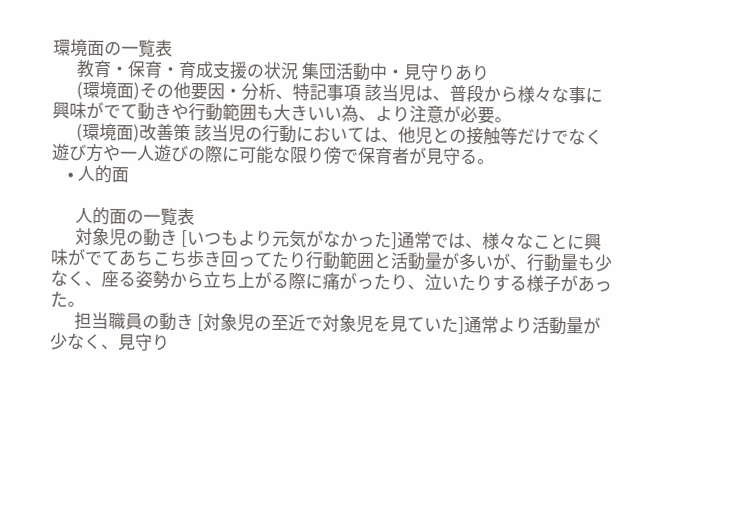環境面の一覧表
      教育・保育・育成支援の状況 集団活動中・見守りあり
      (環境面)その他要因・分析、特記事項 該当児は、普段から様々な事に興味がでて動きや行動範囲も大きいい為、より注意が必要。
      (環境面)改善策 該当児の行動においては、他児との接触等だけでなく遊び方や一人遊びの際に可能な限り傍で保育者が見守る。
    • 人的面

      人的面の一覧表
      対象児の動き [いつもより元気がなかった]通常では、様々なことに興味がでてあちこち歩き回ってたり行動範囲と活動量が多いが、行動量も少なく、座る姿勢から立ち上がる際に痛がったり、泣いたりする様子があった。
      担当職員の動き [対象児の至近で対象児を見ていた]通常より活動量が少なく、見守り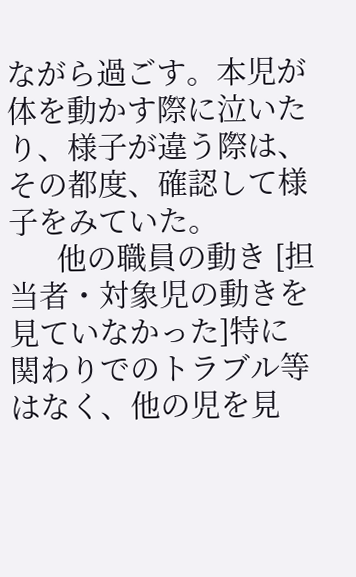ながら過ごす。本児が体を動かす際に泣いたり、様子が違う際は、その都度、確認して様子をみていた。
      他の職員の動き [担当者・対象児の動きを見ていなかった]特に関わりでのトラブル等はなく、他の児を見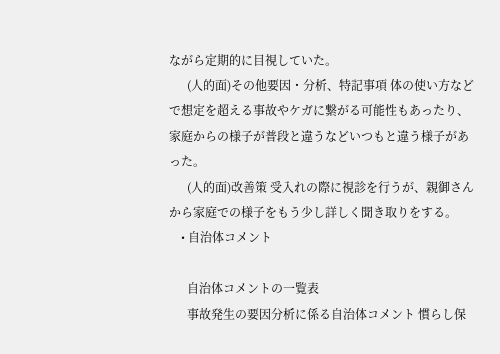ながら定期的に目視していた。
      (人的面)その他要因・分析、特記事項 体の使い方などで想定を超える事故やケガに繋がる可能性もあったり、家庭からの様子が普段と違うなどいつもと違う様子があった。
      (人的面)改善策 受入れの際に視診を行うが、親御さんから家庭での様子をもう少し詳しく聞き取りをする。
    • 自治体コメント

      自治体コメントの一覧表
      事故発生の要因分析に係る自治体コメント 慣らし保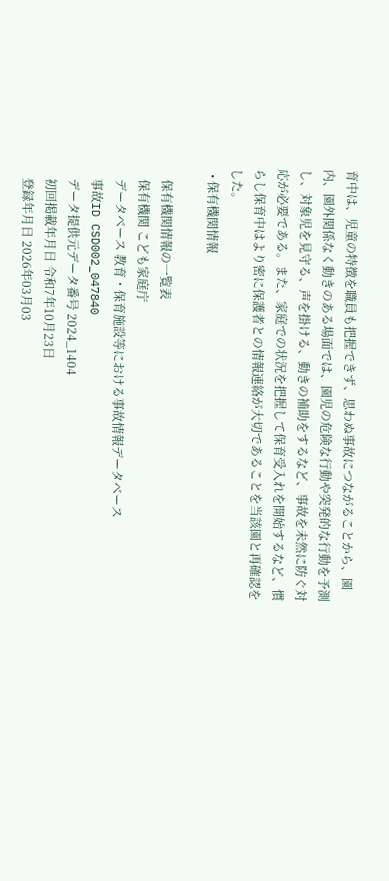育中は、児童の特徴を職員も把握できず、思わぬ事故につながることから、園内、園外関係なく動きのある場面では、園児の危険な行動や突発的な行動を予測し、対象児を見守る、声を掛ける、動きの補助をするなど、事故を未然に防ぐ対応が必要である。また、家庭での状況を把握して保育受入れを開始するなど、慣らし保育中はより密に保護者との情報連絡が大切であることを当該園と再確認をした。
  • 保有機関情報

    保有機関情報の一覧表
    保有機関 こども家庭庁
    データベース 教育・保育施設等における事故情報データベース
    事故ID CSD002_047840
    データ提供元データ番号 2024_1404
    初回掲載年月日 令和7年10月23日
    登録年月日 2026年03月03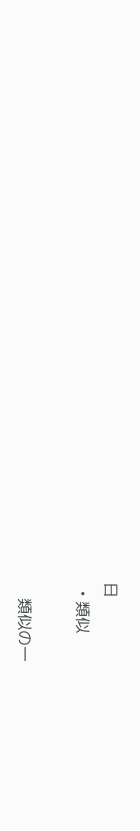日
  • 類似

    類似の一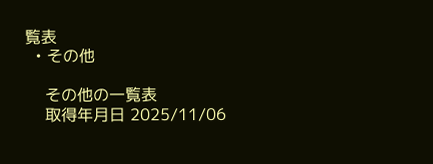覧表
  • その他

    その他の一覧表
    取得年月日 2025/11/06